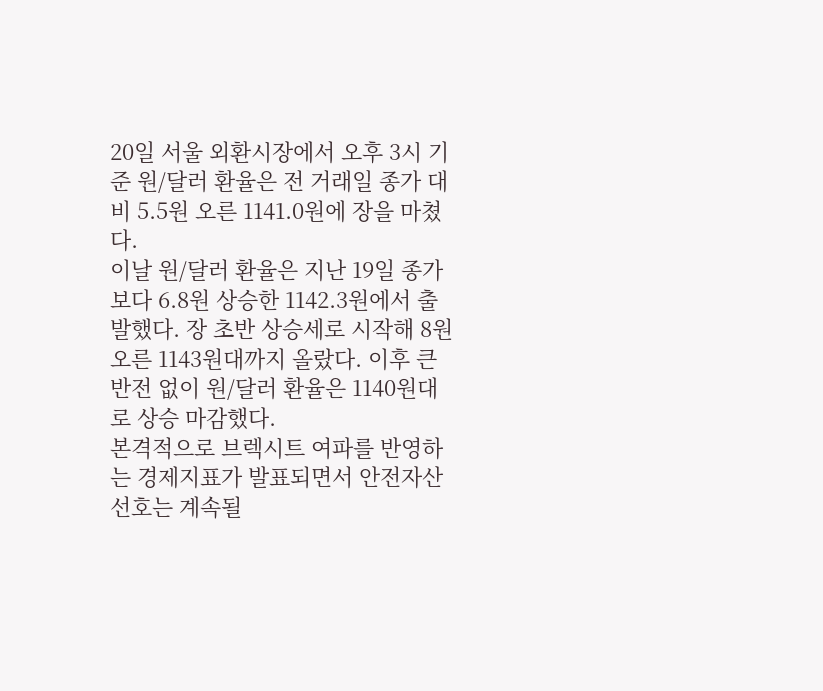20일 서울 외환시장에서 오후 3시 기준 원/달러 환율은 전 거래일 종가 대비 5.5원 오른 1141.0원에 장을 마쳤다.
이날 원/달러 환율은 지난 19일 종가보다 6.8원 상승한 1142.3원에서 출발했다. 장 초반 상승세로 시작해 8원 오른 1143원대까지 올랐다. 이후 큰 반전 없이 원/달러 환율은 1140원대로 상승 마감했다.
본격적으로 브렉시트 여파를 반영하는 경제지표가 발표되면서 안전자산 선호는 계속될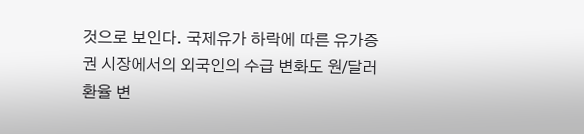것으로 보인다. 국제유가 하락에 따른 유가증권 시장에서의 외국인의 수급 변화도 원/달러 환율 변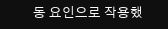동 요인으로 작용했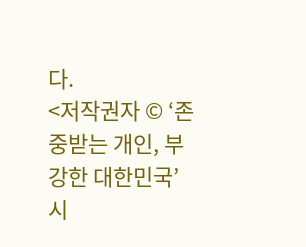다.
<저작권자 © ‘존중받는 개인, 부강한 대한민국’ 시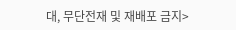대, 무단전재 및 재배포 금지>